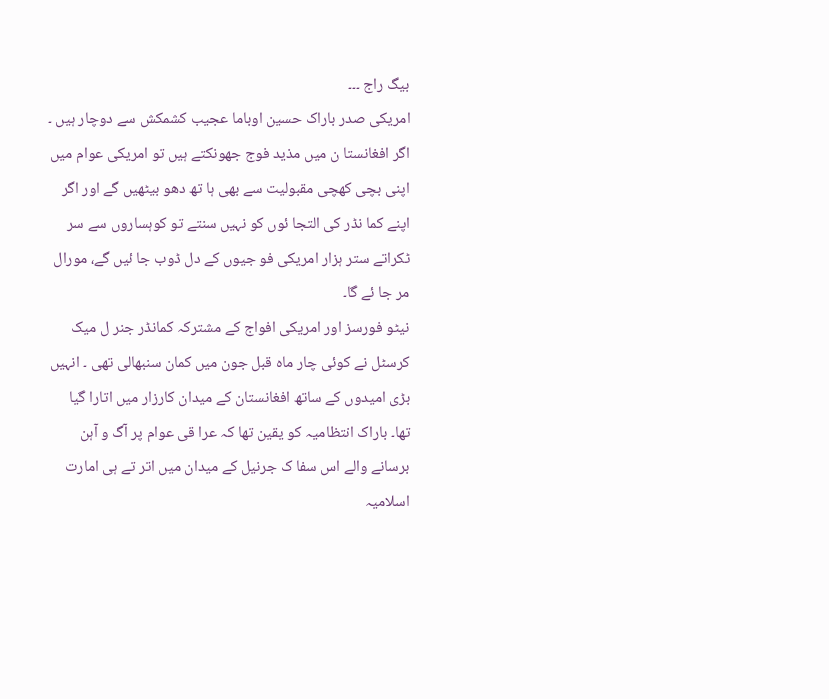بیگ راج ۔۔۔
امریکی صدر باراک حسین اوباما عجیب کشمکش سے دوچار ہیں ۔ اگر افغانستا ن میں مذید فوج جھونکتے ہیں تو امریکی عوام میں اپنی بچی کھچی مقبولیت سے بھی ہا تھ دھو بیٹھیں گے اور اگر اپنے کما نڈر کی التجا ئوں کو نہیں سنتے تو کوہساروں سے سر ٹکراتے ستر ہزار امریکی فو جیوں کے دل ڈوب جا ئیں گے، مورال مر جا ئے گا۔
نیٹو فورسز اور امریکی افواج کے مشترکہ کمانڈر جنر ل میک کرسٹل نے کوئی چار ماہ قبل جون میں کمان سنبھالی تھی ۔ انہیں بڑی امیدوں کے ساتھ افغانستان کے میدان کارزار میں اتارا گیا تھا۔ باراک انتظامیہ کو یقین تھا کہ عرا قی عوام پر آگ و آہن برسانے والے اس سفا ک جرنیل کے میدان میں اتر تے ہی امارت اسلامیہ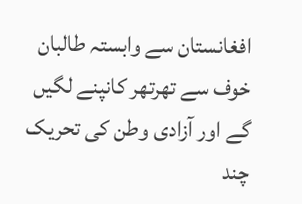افغانستان سے وابستہ طالبان خوف سے تھرتھر کانپنے لگیں گے اور آزادی وطن کی تحریک چند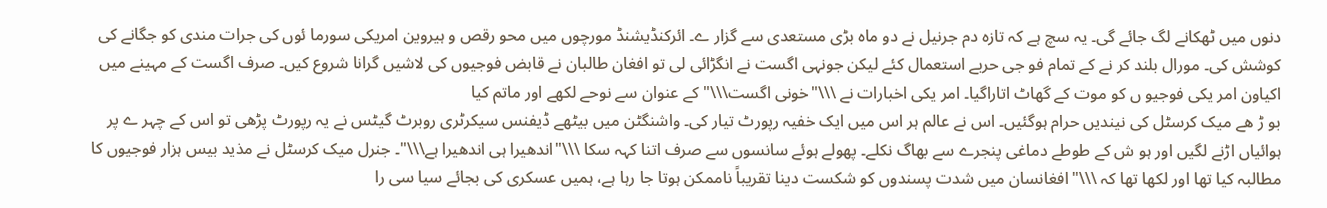دنوں میں ٹھکانے لگ جائے گی۔ یہ سچ ہے کہ تازہ دم جرنیل نے دو ماہ بڑی مستعدی سے گزار ے۔ ائرکنڈیشنڈ مورچوں میں محو رقص و ہیروین امریکی سورما ئوں کی جرات مندی کو جگانے کی کوشش کی۔ مورال بلند کر نے کے تمام فو جی حربے استعمال کئے لیکن جونہی اگست نے انگڑائی لی تو افغان طالبان نے قابض فوجیوں کی لاشیں گرانا شروع کیں۔ صرف اگست کے مہینے میں اکیاون امر یکی فوجیو ں کو موت کے گھاٹ اتاراگیا۔ امر یکی اخبارات نے \\\"خونی اگست\\\" کے عنوان سے نوحے لکھے اور ماتم کیا
بو ڑ ھے میک کرسٹل کی نیندیں حرام ہوگئیں۔ اس نے عالم ہر اس میں ایک خفیہ رپورٹ تیار کی۔ واشنگٹن میں بیٹھے ڈیفنس سیکرٹری روبرٹ گیٹس نے یہ رپورٹ پڑھی تو اس کے چہر ے پر ہوائیاں اڑنے لگیں اور ہو ش کے طوطے دماغی پنجرے سے بھاگ نکلے۔ پھولے ہوئے سانسوں سے صرف اتنا کہہ سکا \\\"اندھیرا ہی اندھیرا ہے\\\"۔ جنرل میک کرسٹل نے مذید بیس ہزار فوجیوں کا مطالبہ کیا تھا اور لکھا تھا کہ \\\"افغانسان میں شدت پسندوں کو شکست دینا تقریباً ناممکن ہوتا جا رہا ہے، ہمیں عسکری کی بجائے سیا سی را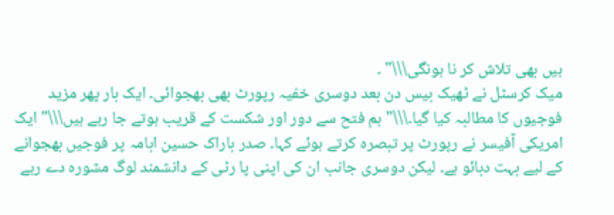ہیں بھی تلاش کر نا ہونگی\\\" ۔
میک کرسٹل نے ٹھیک بیس دن بعد دوسری خفیہ رپورٹ بھی بھجوائی۔ ایک بار پھر مزید فوجیوں کا مطالبہ کیا گیا۔\\\" ہم فتح سے دور اور شکست کے قریب ہوتے جا رہے ہیں\\\" ایک امریکی آفیسر نے رپورٹ پر تبصرہ کرتے ہوئے کہا۔ صدر باراک حسین ابامہ پر فوجیں بھجوانے کے لیے بہت دبائو ہے۔ لیکن دوسری جانب ان کی اپنی پا رٹی کے دانشمند لوگ مشورہ دے رہے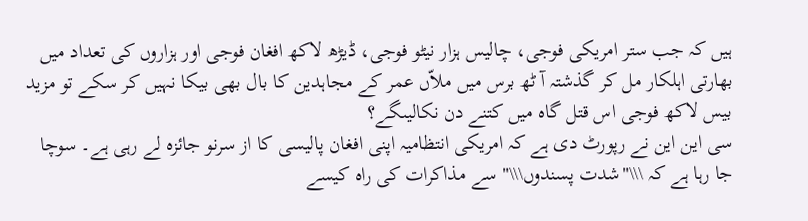ہیں کہ جب ستر امریکی فوجی، چالیس ہزار نیٹو فوجی، ڈیڑھ لاکھ افغان فوجی اور ہزاروں کی تعداد میں بھارتی اہلکار مل کر گذشتہ آ ٹھ برس میں ملاّں عمر کے مجاہدین کا بال بھی بیکا نہیں کر سکے تو مزید بیس لاکھ فوجی اس قتل گاہ میں کتنے دن نکالیںگے؟
سی این این نے رپورٹ دی ہے کہ امریکی انتظامیہ اپنی افغان پالیسی کا از سرنو جائزہ لے رہی ہے۔ سوچا جا رہا ہے کہ \\\"شدت پسندوں\\\" سے مذاکرات کی راہ کیسے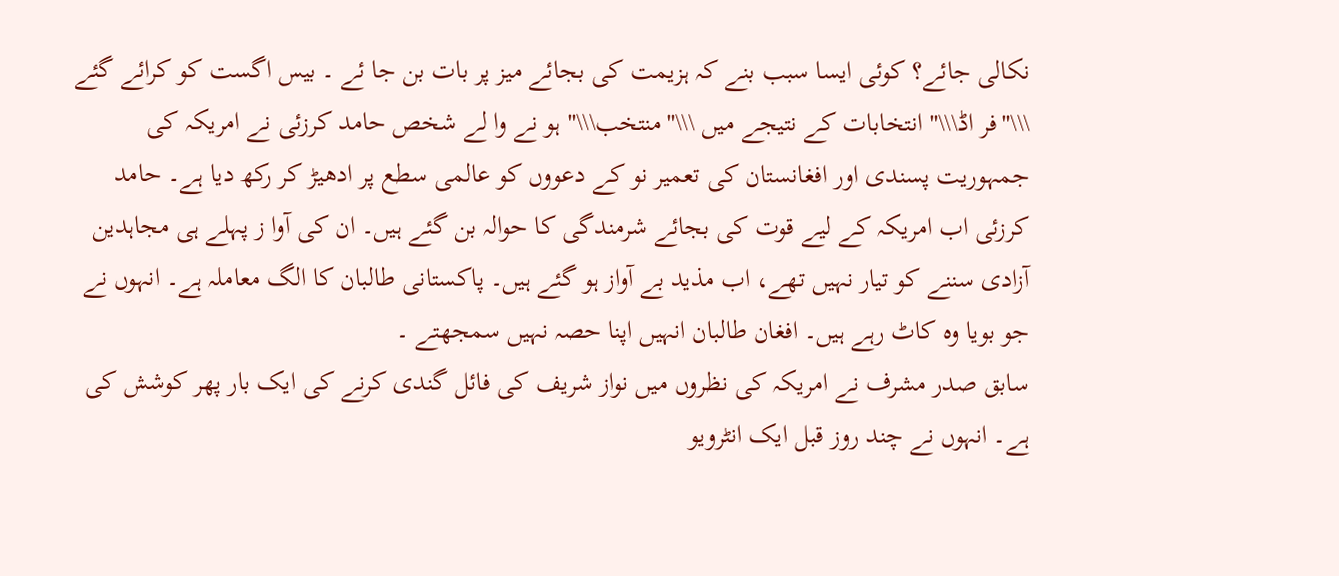نکالی جائے؟ کوئی ایسا سبب بنے کہ ہزیمت کی بجائے میز پر بات بن جا ئے ۔ بیس اگست کو کرائے گئے \\\"فر اڈ\\\" انتخابات کے نتیجے میں \\\"منتخب\\\" ہو نے وا لے شخص حامد کرزئی نے امریکہ کی جمہوریت پسندی اور افغانستان کی تعمیر نو کے دعووں کو عالمی سطع پر ادھیڑ کر رکھ دیا ہے۔ حامد کرزئی اب امریکہ کے لیے قوت کی بجائے شرمندگی کا حوالہ بن گئے ہیں۔ ان کی آوا ز پہلے ہی مجاہدین آزادی سننے کو تیار نہیں تھے، اب مذید بے آواز ہو گئے ہیں۔ پاکستانی طالبان کا الگ معاملہ ہے۔ انہوں نے جو بویا وہ کاٹ رہے ہیں۔ افغان طالبان انہیں اپنا حصہ نہیں سمجھتے ۔
سابق صدر مشرف نے امریکہ کی نظروں میں نواز شریف کی فائل گندی کرنے کی ایک بار پھر کوشش کی ہے۔ انہوں نے چند روز قبل ایک انٹرویو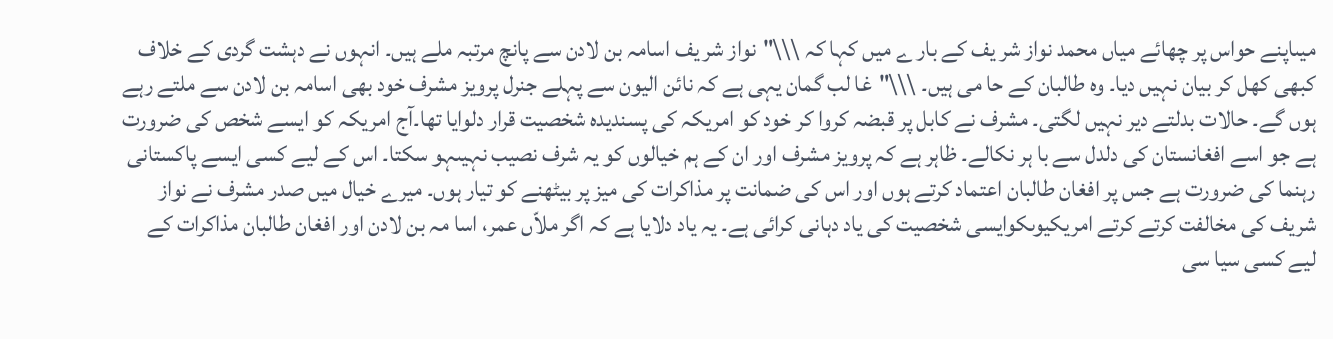میںاپنے حواس پر چھائے میاں محمد نواز شر یف کے بار ے میں کہا کہ \\\"نواز شر یف اسامہ بن لادن سے پانچ مرتبہ ملے ہیں۔ انہوں نے دہشت گردی کے خلاف کبھی کھل کر بیان نہیں دیا۔ وہ طالبان کے حا می ہیں۔ \\\"غا لب گمان یہی ہے کہ نائن الیون سے پہلے جنرل پرویز مشرف خود بھی اسامہ بن لادن سے ملتے رہے ہوں گے۔ حالات بدلتے دیر نہیں لگتی۔ مشرف نے کابل پر قبضہ کروا کر خود کو امریکہ کی پسندیدہ شخصیت قرار دلوایا تھا۔آج امریکہ کو ایسے شخص کی ضرورت ہے جو اسے افغانستان کی دلدل سے با ہر نکالے۔ ظاہر ہے کہ پرویز مشرف اور ان کے ہم خیالوں کو یہ شرف نصیب نہیںہو سکتا۔ اس کے لیے کسی ایسے پاکستانی رہنما کی ضرورت ہے جس پر افغان طالبان اعتماد کرتے ہوں اور اس کی ضمانت پر مذاکرات کی میز پر بیٹھنے کو تیار ہوں۔ میرے خیال میں صدر مشرف نے نواز شریف کی مخالفت کرتے کرتے امریکیوںکوایسی شخصیت کی یاد دہانی کرائی ہے۔ یہ یاد دلایا ہے کہ اگر ملاّں عمر، اسا مہ بن لادن اور افغان طالبان مذاکرات کے لیے کسی سیا سی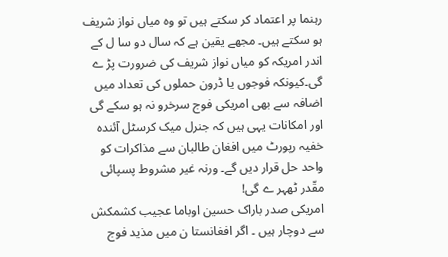رہنما پر اعتماد کر سکتے ہیں تو وہ میاں نواز شریف ہو سکتے ہیں۔ مجھے یقین ہے کہ سال دو سا ل کے اندر امریکہ کو میاں نواز شریف کی ضرورت پڑ ے گی۔کیونکہ فوجوں یا ڈرون حملوں کی تعداد میں اضافہ سے بھی امریکی فوج سرخرو نہ ہو سکے گی اور امکانات یہی ہیں کہ جنرل میک کرسٹل آئندہ خفیہ رپورٹ میں افغان طالبان سے مذاکرات کو واحد حل قرار دیں گے۔ ورنہ غیر مشروط پسپائی مقّدر ٹھہر ے گی!
امریکی صدر باراک حسین اوباما عجیب کشمکش سے دوچار ہیں ۔ اگر افغانستا ن میں مذید فوج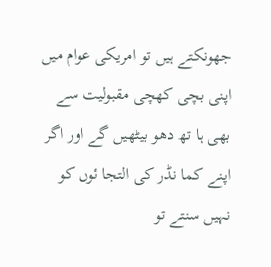جھونکتے ہیں تو امریکی عوام میں اپنی بچی کھچی مقبولیت سے بھی ہا تھ دھو بیٹھیں گے اور اگر اپنے کما نڈر کی التجا ئوں کو نہیں سنتے تو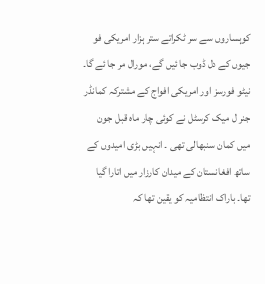کوہساروں سے سر ٹکراتے ستر ہزار امریکی فو جیوں کے دل ڈوب جا ئیں گے، مورال مر جا ئے گا۔
نیٹو فورسز اور امریکی افواج کے مشترکہ کمانڈر جنر ل میک کرسٹل نے کوئی چار ماہ قبل جون میں کمان سنبھالی تھی ۔ انہیں بڑی امیدوں کے ساتھ افغانستان کے میدان کارزار میں اتارا گیا تھا۔ باراک انتظامیہ کو یقین تھا کہ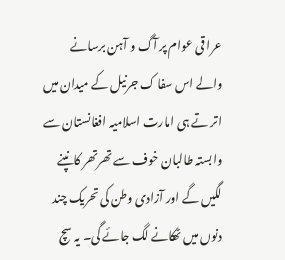عرا قی عوام پر آگ و آہن برسانے والے اس سفا ک جرنیل کے میدان میں اتر تے ہی امارت اسلامیہ افغانستان سے وابستہ طالبان خوف سے تھرتھر کانپنے لگیں گے اور آزادی وطن کی تحریک چند دنوں میں ٹھکانے لگ جائے گی۔ یہ سچ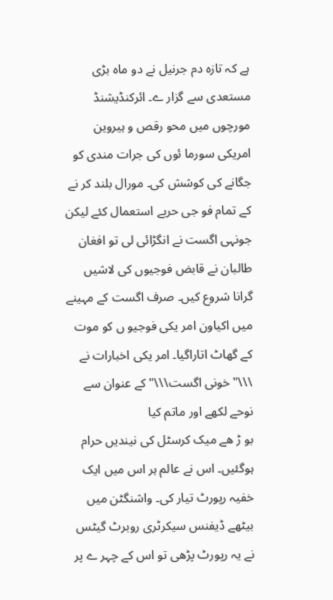ہے کہ تازہ دم جرنیل نے دو ماہ بڑی مستعدی سے گزار ے۔ ائرکنڈیشنڈ مورچوں میں محو رقص و ہیروین امریکی سورما ئوں کی جرات مندی کو جگانے کی کوشش کی۔ مورال بلند کر نے کے تمام فو جی حربے استعمال کئے لیکن جونہی اگست نے انگڑائی لی تو افغان طالبان نے قابض فوجیوں کی لاشیں گرانا شروع کیں۔ صرف اگست کے مہینے میں اکیاون امر یکی فوجیو ں کو موت کے گھاٹ اتاراگیا۔ امر یکی اخبارات نے \\\"خونی اگست\\\" کے عنوان سے نوحے لکھے اور ماتم کیا
بو ڑ ھے میک کرسٹل کی نیندیں حرام ہوگئیں۔ اس نے عالم ہر اس میں ایک خفیہ رپورٹ تیار کی۔ واشنگٹن میں بیٹھے ڈیفنس سیکرٹری روبرٹ گیٹس نے یہ رپورٹ پڑھی تو اس کے چہر ے پر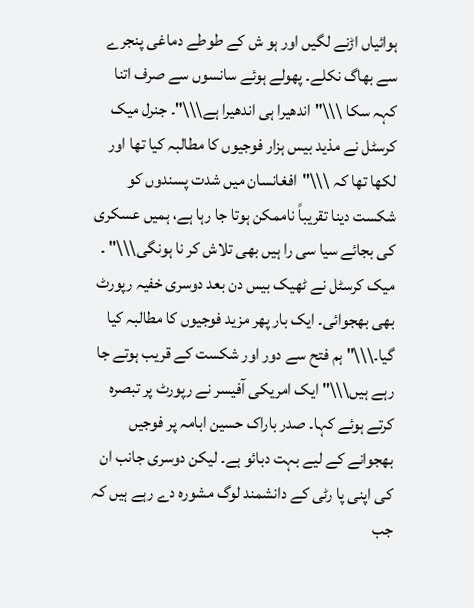ہوائیاں اڑنے لگیں اور ہو ش کے طوطے دماغی پنجرے سے بھاگ نکلے۔ پھولے ہوئے سانسوں سے صرف اتنا کہہ سکا \\\"اندھیرا ہی اندھیرا ہے\\\"۔ جنرل میک کرسٹل نے مذید بیس ہزار فوجیوں کا مطالبہ کیا تھا اور لکھا تھا کہ \\\"افغانسان میں شدت پسندوں کو شکست دینا تقریباً ناممکن ہوتا جا رہا ہے، ہمیں عسکری کی بجائے سیا سی را ہیں بھی تلاش کر نا ہونگی\\\" ۔
میک کرسٹل نے ٹھیک بیس دن بعد دوسری خفیہ رپورٹ بھی بھجوائی۔ ایک بار پھر مزید فوجیوں کا مطالبہ کیا گیا۔\\\" ہم فتح سے دور اور شکست کے قریب ہوتے جا رہے ہیں\\\" ایک امریکی آفیسر نے رپورٹ پر تبصرہ کرتے ہوئے کہا۔ صدر باراک حسین ابامہ پر فوجیں بھجوانے کے لیے بہت دبائو ہے۔ لیکن دوسری جانب ان کی اپنی پا رٹی کے دانشمند لوگ مشورہ دے رہے ہیں کہ جب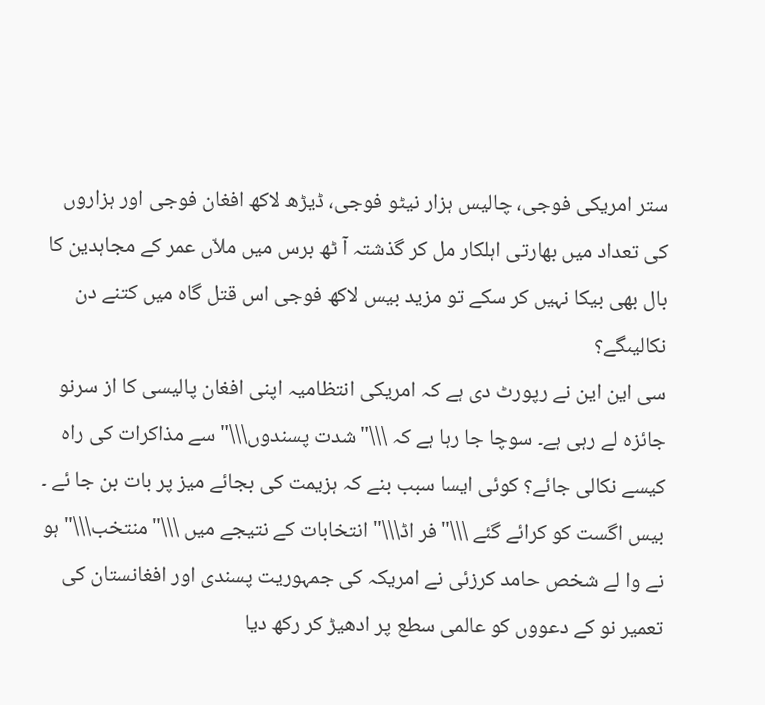ستر امریکی فوجی، چالیس ہزار نیٹو فوجی، ڈیڑھ لاکھ افغان فوجی اور ہزاروں کی تعداد میں بھارتی اہلکار مل کر گذشتہ آ ٹھ برس میں ملاّں عمر کے مجاہدین کا بال بھی بیکا نہیں کر سکے تو مزید بیس لاکھ فوجی اس قتل گاہ میں کتنے دن نکالیںگے؟
سی این این نے رپورٹ دی ہے کہ امریکی انتظامیہ اپنی افغان پالیسی کا از سرنو جائزہ لے رہی ہے۔ سوچا جا رہا ہے کہ \\\"شدت پسندوں\\\" سے مذاکرات کی راہ کیسے نکالی جائے؟ کوئی ایسا سبب بنے کہ ہزیمت کی بجائے میز پر بات بن جا ئے ۔ بیس اگست کو کرائے گئے \\\"فر اڈ\\\" انتخابات کے نتیجے میں \\\"منتخب\\\" ہو نے وا لے شخص حامد کرزئی نے امریکہ کی جمہوریت پسندی اور افغانستان کی تعمیر نو کے دعووں کو عالمی سطع پر ادھیڑ کر رکھ دیا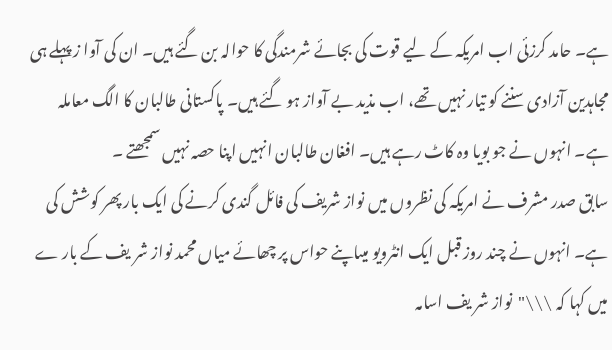ہے۔ حامد کرزئی اب امریکہ کے لیے قوت کی بجائے شرمندگی کا حوالہ بن گئے ہیں۔ ان کی آوا ز پہلے ہی مجاہدین آزادی سننے کو تیار نہیں تھے، اب مذید بے آواز ہو گئے ہیں۔ پاکستانی طالبان کا الگ معاملہ ہے۔ انہوں نے جو بویا وہ کاٹ رہے ہیں۔ افغان طالبان انہیں اپنا حصہ نہیں سمجھتے ۔
سابق صدر مشرف نے امریکہ کی نظروں میں نواز شریف کی فائل گندی کرنے کی ایک بار پھر کوشش کی ہے۔ انہوں نے چند روز قبل ایک انٹرویو میںاپنے حواس پر چھائے میاں محمد نواز شر یف کے بار ے میں کہا کہ \\\"نواز شر یف اسامہ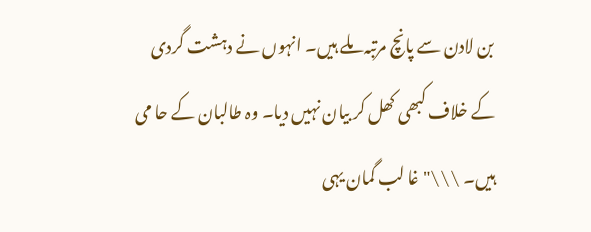بن لادن سے پانچ مرتبہ ملے ہیں۔ انہوں نے دہشت گردی کے خلاف کبھی کھل کر بیان نہیں دیا۔ وہ طالبان کے حا می ہیں۔ \\\"غا لب گمان یہی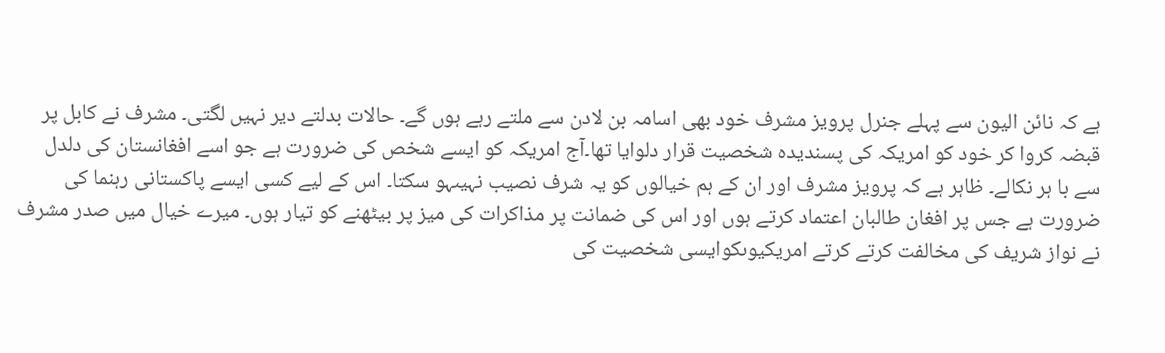ہے کہ نائن الیون سے پہلے جنرل پرویز مشرف خود بھی اسامہ بن لادن سے ملتے رہے ہوں گے۔ حالات بدلتے دیر نہیں لگتی۔ مشرف نے کابل پر قبضہ کروا کر خود کو امریکہ کی پسندیدہ شخصیت قرار دلوایا تھا۔آج امریکہ کو ایسے شخص کی ضرورت ہے جو اسے افغانستان کی دلدل سے با ہر نکالے۔ ظاہر ہے کہ پرویز مشرف اور ان کے ہم خیالوں کو یہ شرف نصیب نہیںہو سکتا۔ اس کے لیے کسی ایسے پاکستانی رہنما کی ضرورت ہے جس پر افغان طالبان اعتماد کرتے ہوں اور اس کی ضمانت پر مذاکرات کی میز پر بیٹھنے کو تیار ہوں۔ میرے خیال میں صدر مشرف نے نواز شریف کی مخالفت کرتے کرتے امریکیوںکوایسی شخصیت کی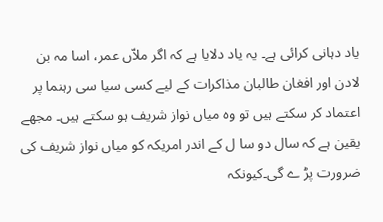یاد دہانی کرائی ہے۔ یہ یاد دلایا ہے کہ اگر ملاّں عمر، اسا مہ بن لادن اور افغان طالبان مذاکرات کے لیے کسی سیا سی رہنما پر اعتماد کر سکتے ہیں تو وہ میاں نواز شریف ہو سکتے ہیں۔ مجھے یقین ہے کہ سال دو سا ل کے اندر امریکہ کو میاں نواز شریف کی ضرورت پڑ ے گی۔کیونکہ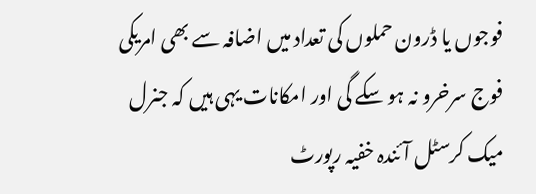فوجوں یا ڈرون حملوں کی تعداد میں اضافہ سے بھی امریکی فوج سرخرو نہ ہو سکے گی اور امکانات یہی ہیں کہ جنرل میک کرسٹل آئندہ خفیہ رپورٹ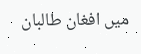میں افغان طالبان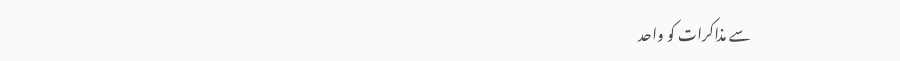سے مذاکرات کو واحد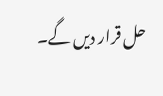حل قرار دیں گے۔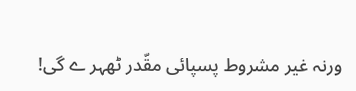ورنہ غیر مشروط پسپائی مقّدر ٹھہر ے گی!